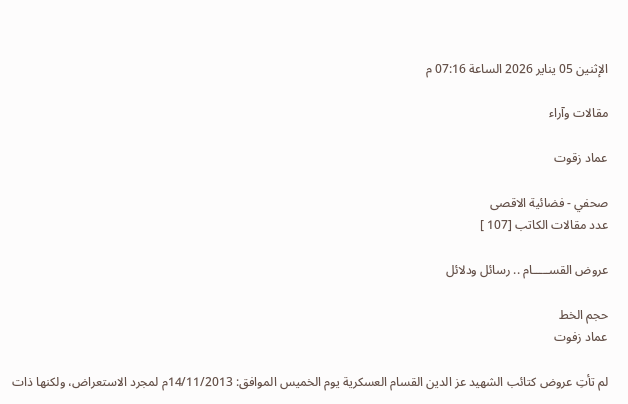الإثنين 05 يناير 2026 الساعة 07:16 م

مقالات وآراء

عماد زقوت

صحفي - فضائية الاقصى
عدد مقالات الكاتب [107 ]

عروض القســـــام .. رسائل ودلائل

حجم الخط
عماد زفوت

لم تأتِ عروض كتائب الشهيد عز الدين القسام العسكرية يوم الخميس الموافق: 14/11/2013م لمجرد الاستعراض، ولكنها ذات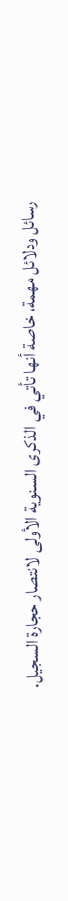رسائل ودلائل مهمة، خاصة أنها تأتي في الذكرى السنوية الأولى لانتصار حجارة السجيل.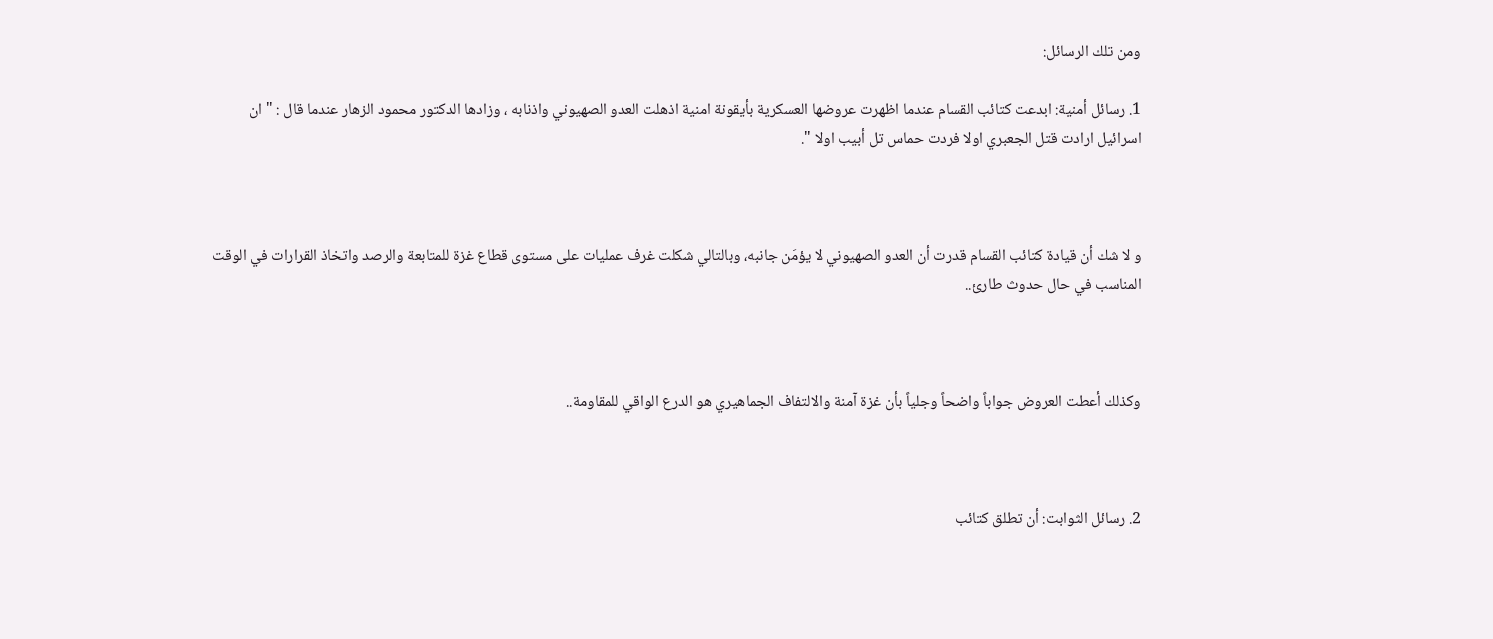ومن تلك الرسائل:

1. رسائل أمنية: ابدعت كتائب القسام عندما اظهرت عروضها العسكرية بأيقونة امنية اذهلت العدو الصهيوني واذنابه ، وزادها الدكتور محمود الزهار عندما قال : " ان اسرائيل ارادت قتل الجعبري اولا فردت حماس تل أبيب اولا ".



و لا شك أن قيادة كتائب القسام قدرت أن العدو الصهيوني لا يؤمَن جانبه، وبالتالي شكلت غرف عمليات على مستوى قطاع غزة للمتابعة والرصد واتخاذ القرارات في الوقت المناسب في حال حدوث طارئ..



وكذلك أعطت العروض جواباً واضحاً وجلياً بأن غزة آمنة والالتفاف الجماهيري هو الدرع الواقي للمقاومة..



2. رسائل الثوابت: أن تطلق كتائب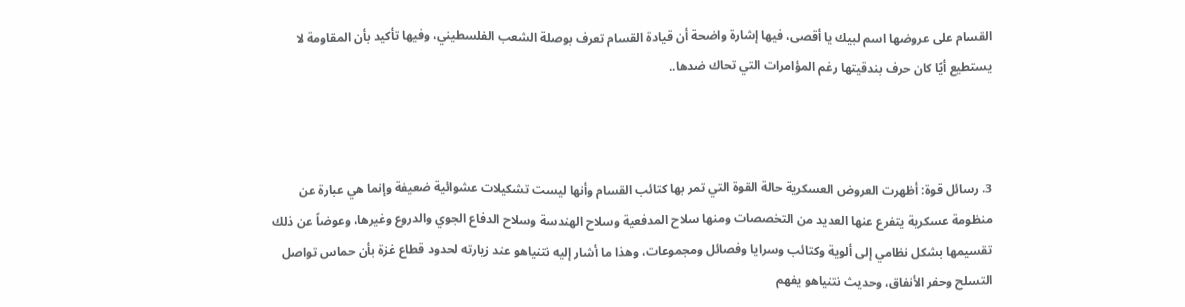القسام على عروضها اسم لبيك يا أقصى، فيها إشارة واضحة أن قيادة القسام تعرف بوصلة الشعب الفلسطيني، وفيها تأكيد بأن المقاومة لا يستطيع أيًا كان حرف بندقيتها رغم المؤامرات التي تحاك ضدها..



3. رسائل قوة: أظهرت العروض العسكرية حالة القوة التي تمر بها كتائب القسام وأنها ليست تشكيلات عشوائية ضعيفة وإنما هي عبارة عن منظومة عسكرية يتفرع عنها العديد من التخصصات ومنها سلاح المدفعية وسلاح الهندسة وسلاح الدفاع الجوي والدروع وغيرها، وعوضاً عن ذلك تقسيمها بشكل نظامي إلى ألوية وكتائب وسرايا وفصائل ومجموعات، وهذا ما أشار إليه نتنياهو عند زيارته لحدود قطاع غزة بأن حماس تواصل التسلح وحفر الأنفاق، وحديث نتنياهو يفهم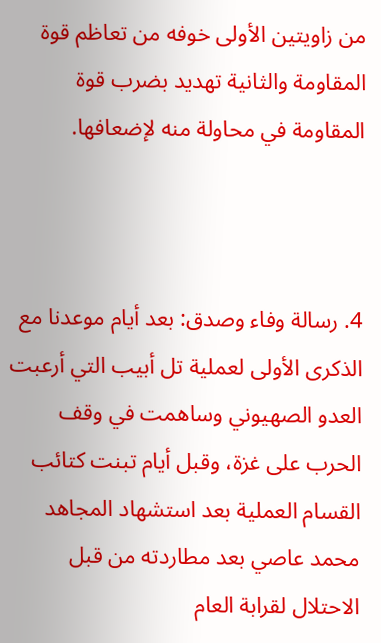من زاويتين الأولى خوفه من تعاظم قوة المقاومة والثانية تهديد بضرب قوة المقاومة في محاولة منه لإضعافها.



4. رسالة وفاء وصدق: بعد أيام موعدنا مع الذكرى الأولى لعملية تل أبيب التي أرعبت العدو الصهيوني وساهمت في وقف الحرب على غزة، وقبل أيام تبنت كتائب القسام العملية بعد استشهاد المجاهد محمد عاصي بعد مطاردته من قبل الاحتلال لقرابة العام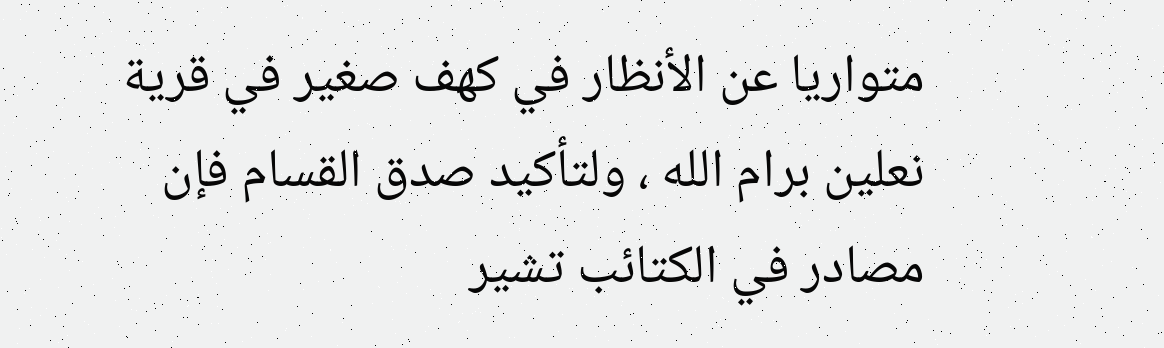متواريا عن الأنظار في كهف صغير في قرية نعلين برام الله ، ولتأكيد صدق القسام فإن مصادر في الكتائب تشير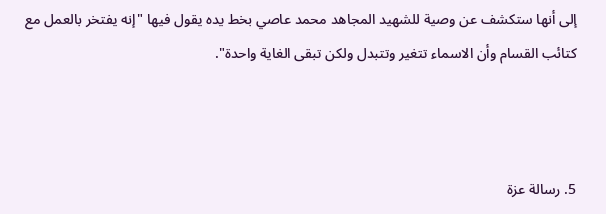إلى أنها ستكشف عن وصية للشهيد المجاهد محمد عاصي بخط يده يقول فيها "إنه يفتخر بالعمل مع كتائب القسام وأن الاسماء تتغير وتتبدل ولكن تبقى الغاية واحدة".



5. رسالة عزة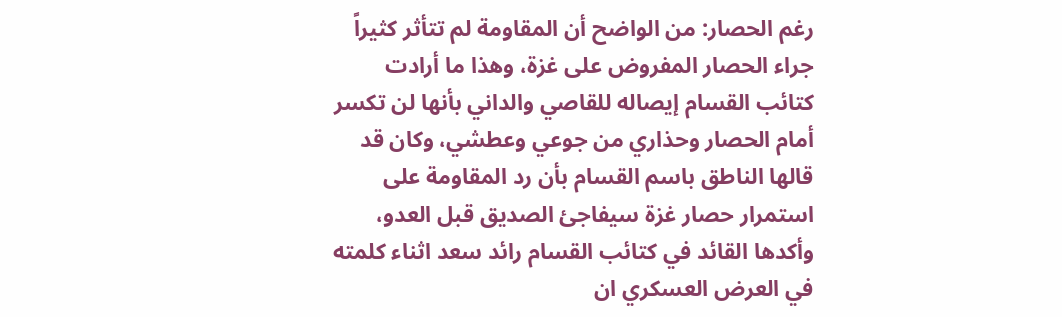رغم الحصار: من الواضح أن المقاومة لم تتأثر كثيراً جراء الحصار المفروض على غزة، وهذا ما أرادت كتائب القسام إيصاله للقاصي والداني بأنها لن تكسر أمام الحصار وحذاري من جوعي وعطشي، وكان قد قالها الناطق باسم القسام بأن رد المقاومة على استمرار حصار غزة سيفاجئ الصديق قبل العدو، وأكدها القائد في كتائب القسام رائد سعد اثناء كلمته في العرض العسكري ان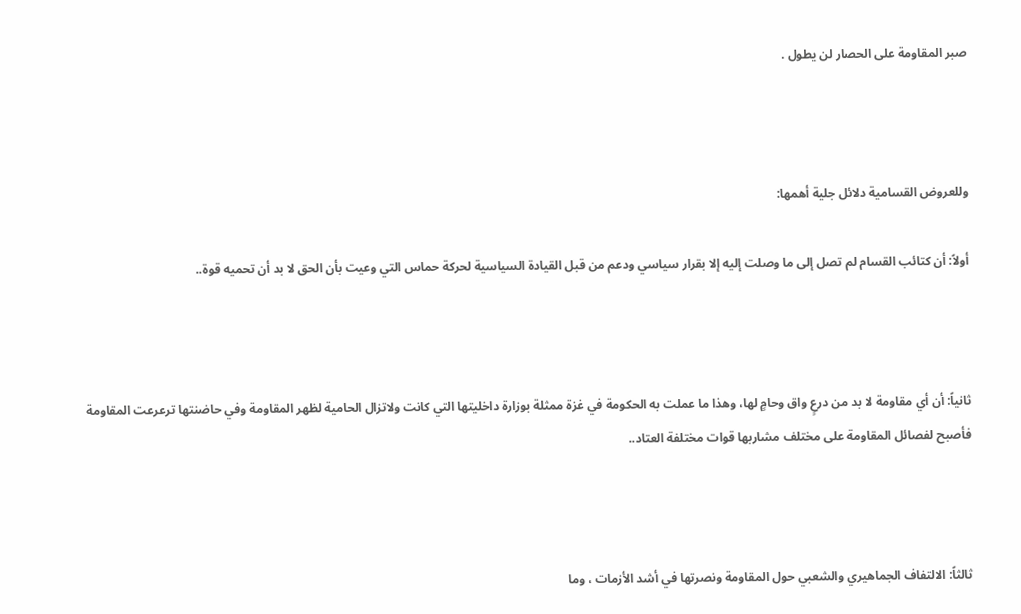صبر المقاومة على الحصار لن يطول .



وللعروض القسامية دلائل جلية أهمها:

أولاً: أن كتائب القسام لم تصل إلى ما وصلت إليه إلا بقرار سياسي ودعم من قبل القيادة السياسية لحركة حماس التي وعيت بأن الحق لا بد أن تحميه قوة..



ثانياً: أن أي مقاومة لا بد من درعٍ واق وحامٍ لها، وهذا ما عملت به الحكومة في غزة ممثلة بوزارة داخليتها التي كانت ولاتزال الحامية لظهر المقاومة وفي حاضنتها ترعرعت المقاومة فأصبح لفصائل المقاومة على مختلف مشاربها قوات مختلفة العتاد..



ثالثاً: الالتفاف الجماهيري والشعبي حول المقاومة ونصرتها في أشد الأزمات ، وما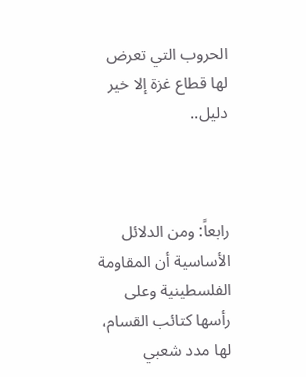الحروب التي تعرض لها قطاع غزة إلا خير دليل..



رابعاً: ومن الدلائل الأساسية أن المقاومة الفلسطينية وعلى رأسها كتائب القسام، لها مدد شعبي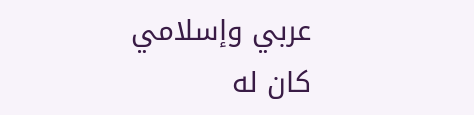عربي وإسلامي كان له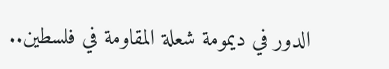الدور في ديمومة شعلة المقاومة في فلسطين..